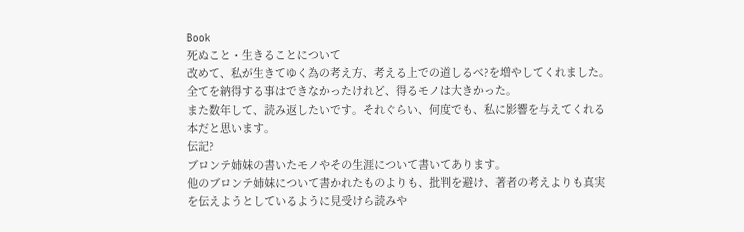Book
死ぬこと・生きることについて
改めて、私が生きてゆく為の考え方、考える上での道しるべ?を増やしてくれました。
全てを納得する事はできなかったけれど、得るモノは大きかった。
また数年して、読み返したいです。それぐらい、何度でも、私に影響を与えてくれる本だと思います。
伝記?
ブロンテ姉妹の書いたモノやその生涯について書いてあります。
他のブロンテ姉妹について書かれたものよりも、批判を避け、著者の考えよりも真実を伝えようとしているように見受けら読みや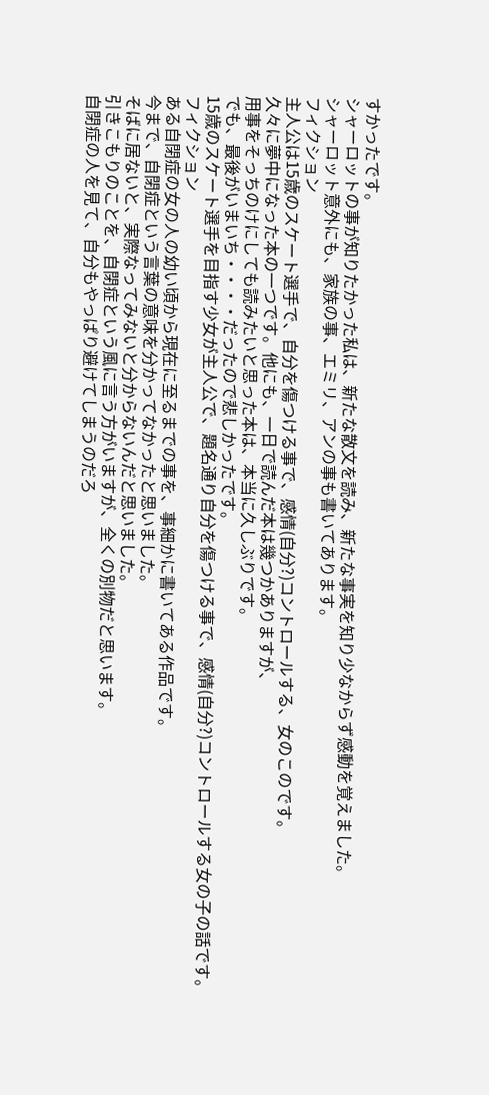すかったです。
シャーロットの事が知りたかった私は、新たな散文を読み、新たな事実を知り少なからず感動を覚えました。
シャーロット意外にも、家族の事、エミリ、アンの事も書いてあります。
フィクション
主人公は15歳のスケート選手で、自分を傷つける事で、感情(自分?)コントロールする、女のこのです。
久々に夢中になった本の一つです。他にも、一日で読んだ本は幾つかありますが、
用事をそっちのけにしても読みたいと思った本は、本当に久しぶりです。
でも、最後がいまいち・・・・だったので悲しかったです。
15歳のスケート選手を目指す少女が主人公で、題名通り自分を傷つける事で、感情(自分?)コントロールする女の子の話です。
フィクション
ある自閉症の女の人の幼い頃から現在に至るまでの事を、事細かに書いてある作品です。
今まで、自閉症という言葉の意味を分かってなかったと思いました。
そばに居ないと、実際なってみないと分からないんだと思いました。
引きこもりのことを、自閉症という風に言う方がいますが、全くの別物だと思います。
自閉症の人を見て、自分もやっぱり避けてしまうのだろ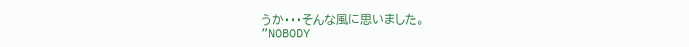うか・・・そんな風に思いました。
”NOBODY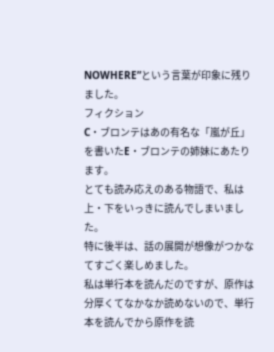NOWHERE”という言葉が印象に残りました。
フィクション
C・ブロンテはあの有名な「嵐が丘」を書いたE・ブロンテの姉妹にあたります。
とても読み応えのある物語で、私は上・下をいっきに読んでしまいました。
特に後半は、話の展開が想像がつかなてすごく楽しめました。
私は単行本を読んだのですが、原作は分厚くてなかなか読めないので、単行本を読んでから原作を読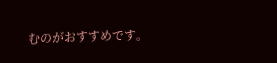むのがおすすめです。